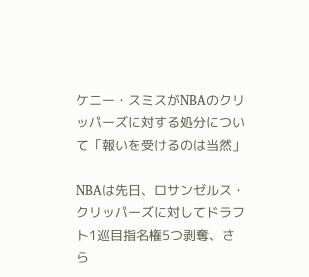ケニー・スミスがNBAのクリッパーズに対する処分について「報いを受けるのは当然」

NBAは先日、ロサンゼルス・クリッパーズに対してドラフト1巡目指名権5つ剥奪、さら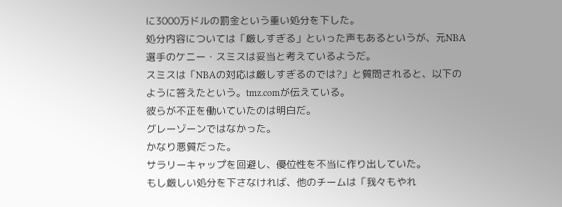に3000万ドルの罰金という重い処分を下した。
処分内容については「厳しすぎる」といった声もあるというが、元NBA選手のケニー・スミスは妥当と考えているようだ。
スミスは「NBAの対応は厳しすぎるのでは?」と質問されると、以下のように答えたという。tmz.comが伝えている。
彼らが不正を働いていたのは明白だ。
グレーゾーンではなかった。
かなり悪質だった。
サラリーキャップを回避し、優位性を不当に作り出していた。
もし厳しい処分を下さなければ、他のチームは「我々もやれ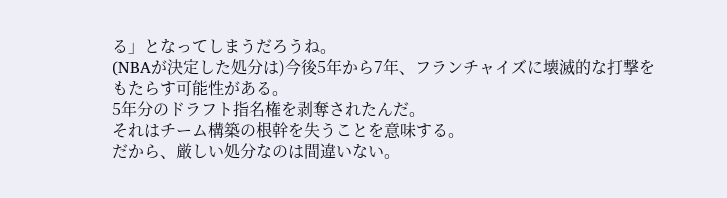る」となってしまうだろうね。
(NBAが決定した処分は)今後5年から7年、フランチャイズに壊滅的な打撃をもたらす可能性がある。
5年分のドラフト指名権を剥奪されたんだ。
それはチーム構築の根幹を失うことを意味する。
だから、厳しい処分なのは間違いない。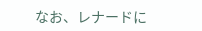なお、レナードに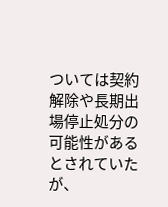ついては契約解除や長期出場停止処分の可能性があるとされていたが、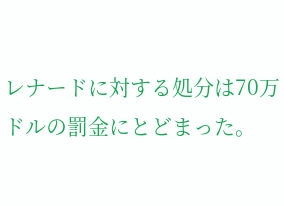レナードに対する処分は70万ドルの罰金にとどまった。